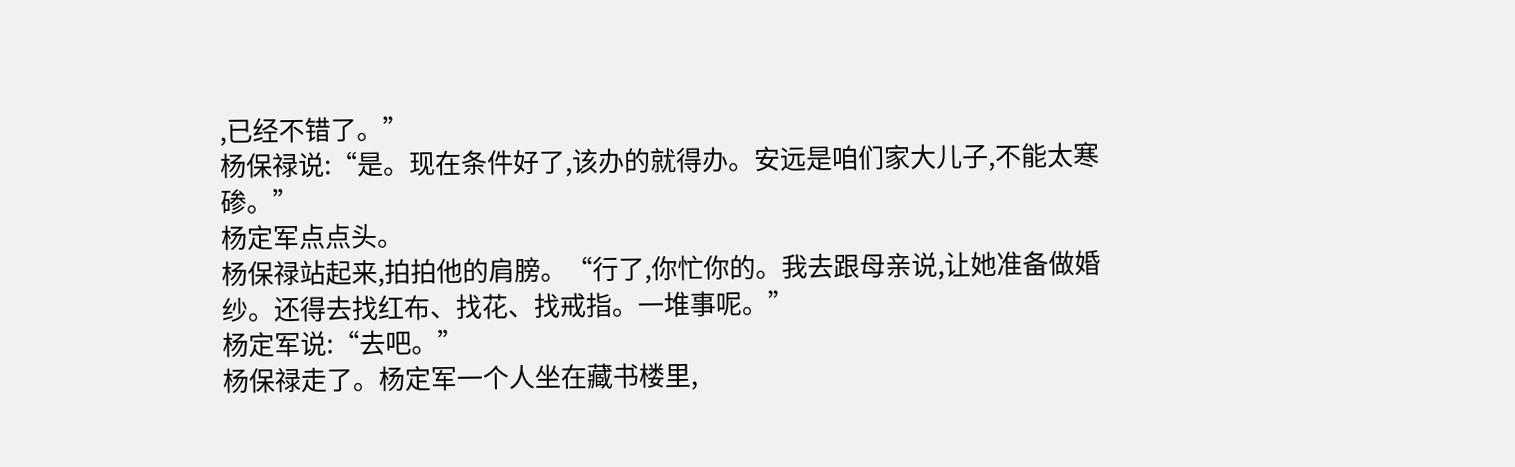,已经不错了。”
杨保禄说:“是。现在条件好了,该办的就得办。安远是咱们家大儿子,不能太寒碜。”
杨定军点点头。
杨保禄站起来,拍拍他的肩膀。“行了,你忙你的。我去跟母亲说,让她准备做婚纱。还得去找红布、找花、找戒指。一堆事呢。”
杨定军说:“去吧。”
杨保禄走了。杨定军一个人坐在藏书楼里,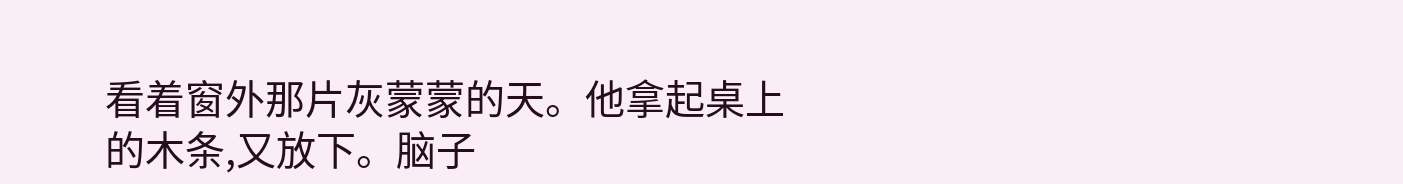看着窗外那片灰蒙蒙的天。他拿起桌上的木条,又放下。脑子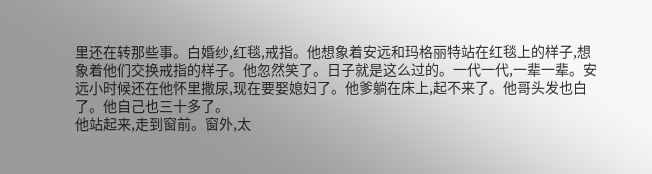里还在转那些事。白婚纱,红毯,戒指。他想象着安远和玛格丽特站在红毯上的样子,想象着他们交换戒指的样子。他忽然笑了。日子就是这么过的。一代一代,一辈一辈。安远小时候还在他怀里撒尿,现在要娶媳妇了。他爹躺在床上,起不来了。他哥头发也白了。他自己也三十多了。
他站起来,走到窗前。窗外,太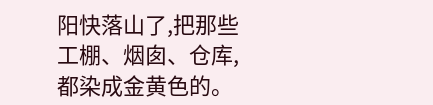阳快落山了,把那些工棚、烟囱、仓库,都染成金黄色的。